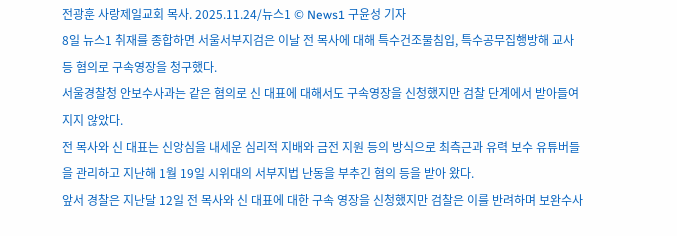전광훈 사랑제일교회 목사. 2025.11.24/뉴스1 © News1 구윤성 기자
8일 뉴스1 취재를 종합하면 서울서부지검은 이날 전 목사에 대해 특수건조물침입, 특수공무집행방해 교사 등 혐의로 구속영장을 청구했다.
서울경찰청 안보수사과는 같은 혐의로 신 대표에 대해서도 구속영장을 신청했지만 검찰 단계에서 받아들여지지 않았다.
전 목사와 신 대표는 신앙심을 내세운 심리적 지배와 금전 지원 등의 방식으로 최측근과 유력 보수 유튜버들을 관리하고 지난해 1월 19일 시위대의 서부지법 난동을 부추긴 혐의 등을 받아 왔다.
앞서 경찰은 지난달 12일 전 목사와 신 대표에 대한 구속 영장을 신청했지만 검찰은 이를 반려하며 보완수사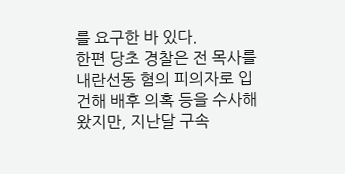를 요구한 바 있다.
한편 당초 경찰은 전 목사를 내란선동 혐의 피의자로 입건해 배후 의혹 등을 수사해 왔지만, 지난달 구속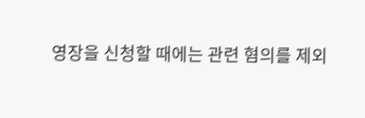영장을 신청할 때에는 관련 혐의를 제외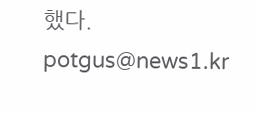했다.
potgus@news1.kr